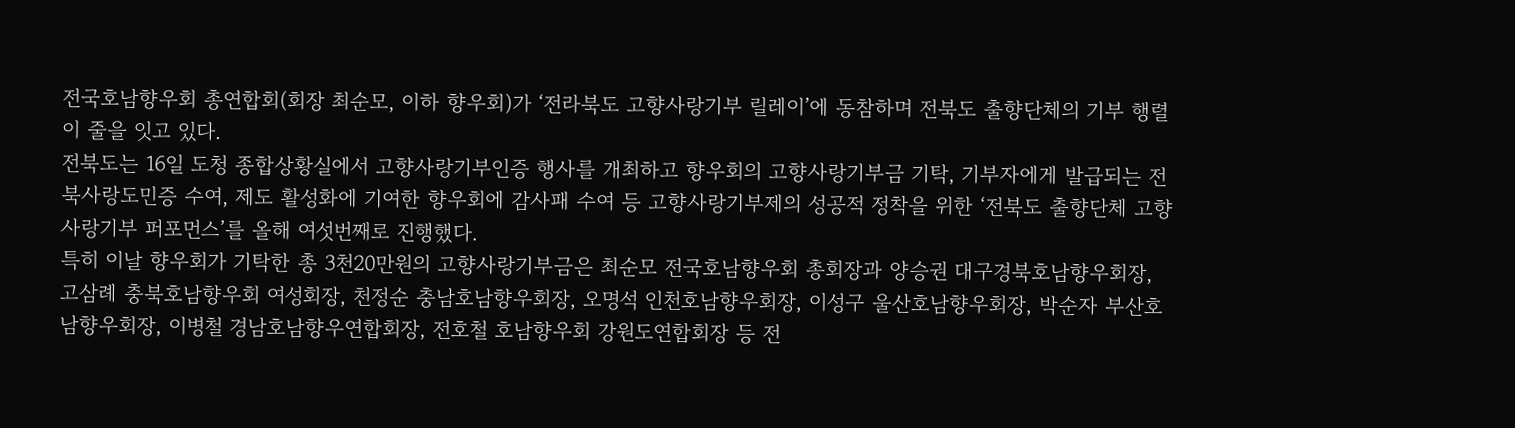전국호남향우회 총연합회(회장 최순모, 이하 향우회)가 ‘전라북도 고향사랑기부 릴레이’에 동참하며 전북도 출향단체의 기부 행렬이 줄을 잇고 있다.
전북도는 16일 도청 종합상황실에서 고향사랑기부인증 행사를 개최하고 향우회의 고향사랑기부금 기탁, 기부자에게 발급되는 전북사랑도민증 수여, 제도 활성화에 기여한 향우회에 감사패 수여 등 고향사랑기부제의 성공적 정착을 위한 ‘전북도 출향단체 고향사랑기부 퍼포먼스’를 올해 여섯번째로 진행했다.
특히 이날 향우회가 기탁한 총 3천20만원의 고향사랑기부금은 최순모 전국호남향우회 총회장과 양승권 대구경북호남향우회장, 고삼례 충북호남향우회 여성회장, 천정순 충남호남향우회장, 오명석 인천호남향우회장, 이성구 울산호남향우회장, 박순자 부산호남향우회장, 이병철 경남호남향우연합회장, 전호철 호남향우회 강원도연합회장 등 전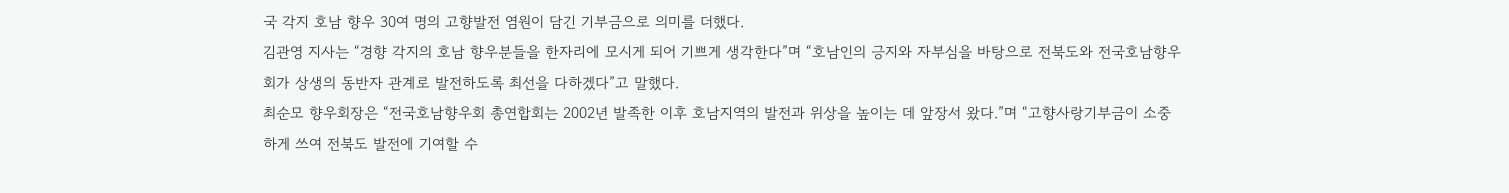국 각지 호남 향우 30여 명의 고향발전 염원이 담긴 기부금으로 의미를 더했다.
김관영 지사는 “경향 각지의 호남 향우분들을 한자리에 모시게 되어 기쁘게 생각한다”며 “호남인의 긍지와 자부심을 바탕으로 전북도와 전국호남향우회가 상생의 동반자 관계로 발전하도록 최선을 다하겠다”고 말했다.
최순모 향우회장은 “전국호남향우회 총연합회는 2002년 발족한 이후 호남지역의 발전과 위상을 높이는 데 앞장서 왔다.”며 “고향사랑기부금이 소중하게 쓰여 전북도 발전에 기여할 수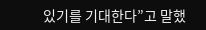있기를 기대한다”고 말했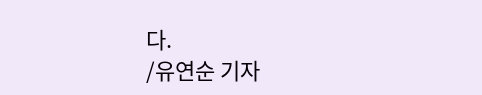다.
/유연순 기자